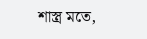শাস্ত্র মতে,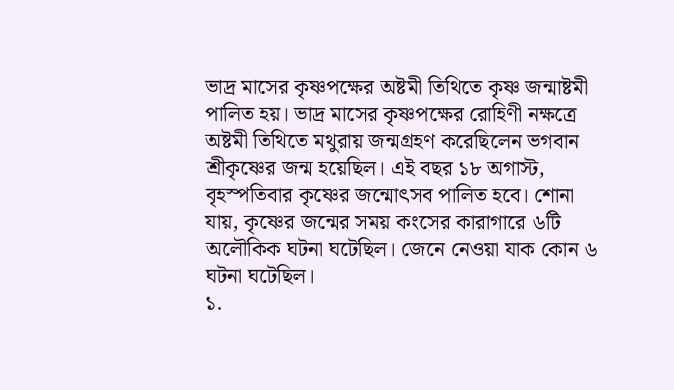ভাদ্র মাসের কৃষ্ণপক্ষের অষ্টমী তিথিতে কৃষ্ণ জন্মাষ্টমী পালিত হয়। ভাদ্র মাসের কৃষ্ণপক্ষের রোহিণী নক্ষত্রে অষ্টমী তিথিতে মথুরায় জন্মগ্রহণ করেছিলেন ভগবান শ্রীকৃষ্ণের জন্ম হয়েছিল। এই বছর ১৮ অগাস্ট, বৃহস্পতিবার কৃষ্ণের জন্মোৎসব পালিত হবে। শোনা যায়, কৃষ্ণের জন্মের সময় কংসের কারাগারে ৬টি অলৌকিক ঘটনা ঘটেছিল। জেনে নেওয়া যাক কোন ৬ ঘটনা ঘটেছিল।
১.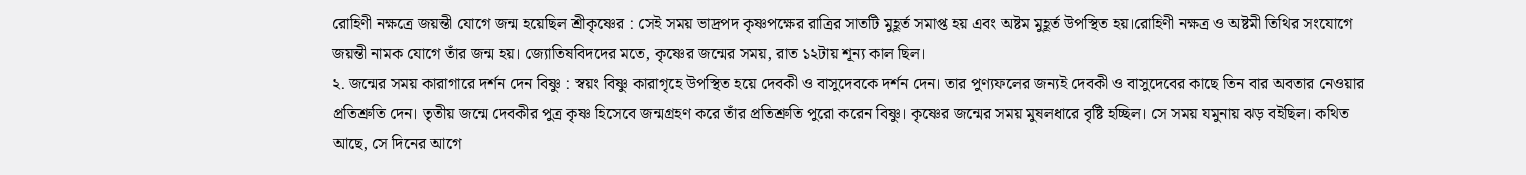রোহিণী নক্ষত্রে জয়ন্তী যোগে জন্ম হয়েছিল শ্রীকৃষ্ণের : সেই সময় ভাদ্রপদ কৃষ্ণপক্ষের রাত্রির সাতটি মুহূর্ত সমাপ্ত হয় এবং অষ্টম মুহূর্ত উপস্থিত হয়।রোহিণী নক্ষত্র ও অষ্টমী তিথির সংযোগে জয়ন্তী নামক যোগে তাঁর জন্ম হয়। জ্যোতিষবিদদের মতে, কৃষ্ণের জন্মের সময়, রাত ১২টায় শূন্য কাল ছিল।
২. জন্মের সময় কারাগারে দর্শন দেন বিষ্ণু : স্বয়ং বিষ্ণু কারাগৃহে উপস্থিত হয়ে দেবকী ও বাসুদেবকে দর্শন দেন। তার পুণ্যফলের জন্যই দেবকী ও বাসুদেবের কাছে তিন বার অবতার নেওয়ার প্রতিশ্রুতি দেন। তৃতীয় জন্মে দেবকীর পুত্র কৃষ্ণ হিসেবে জন্মগ্রহণ করে তাঁর প্রতিশ্রুতি পুরো করেন বিষ্ণু। কৃষ্ণের জন্মের সময় মুষলধারে বৃষ্টি হচ্ছিল। সে সময় যমুনায় ঝড় বইছিল। কথিত আছে, সে দিনের আগে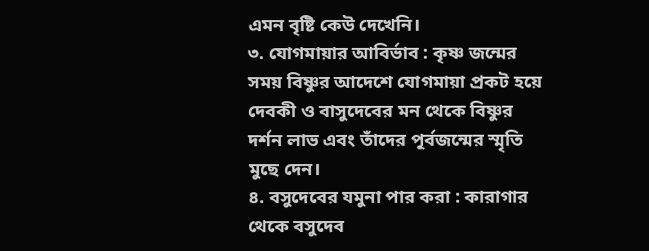এমন বৃষ্টি কেউ দেখেনি।
৩. যোগমায়ার আবির্ভাব : কৃষ্ণ জন্মের সময় বিষ্ণুর আদেশে যোগমায়া প্রকট হয়ে দেবকী ও বাসুদেবের মন থেকে বিষ্ণুর দর্শন লাভ এবং তাঁদের পূর্বজন্মের স্মৃতি মুছে দেন।
৪. বসুদেবের যমুনা পার করা : কারাগার থেকে বসুদেব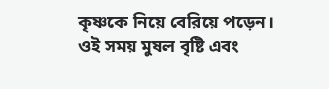কৃষ্ণকে নিয়ে বেরিয়ে পড়েন। ওই সময় মুষল বৃষ্টি এবং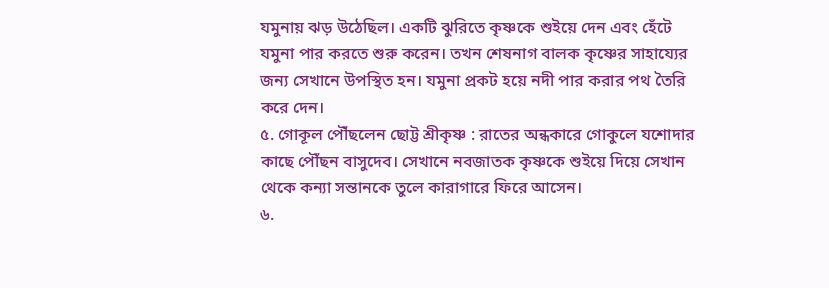যমুনায় ঝড় উঠেছিল। একটি ঝুরিতে কৃষ্ণকে শুইয়ে দেন এবং হেঁটে যমুনা পার করতে শুরু করেন। তখন শেষনাগ বালক কৃষ্ণের সাহায্যের জন্য সেখানে উপস্থিত হন। যমুনা প্রকট হয়ে নদী পার করার পথ তৈরি করে দেন।
৫. গোকূল পৌঁছলেন ছোট্ট শ্রীকৃষ্ণ : রাতের অন্ধকারে গোকুলে যশোদার কাছে পৌঁছন বাসুদেব। সেখানে নবজাতক কৃষ্ণকে শুইয়ে দিয়ে সেখান থেকে কন্যা সন্তানকে তুলে কারাগারে ফিরে আসেন।
৬.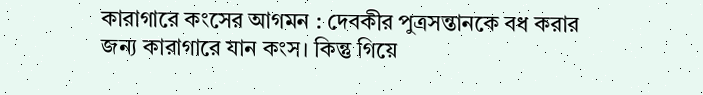কারাগারে কংসের আগমন : দেবকীর পুত্রসন্তানকে বধ করার জন্য কারাগারে যান কংস। কিন্তু গিয়ে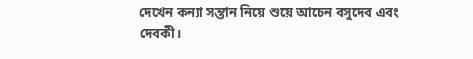দেখেন কন্যা সন্তান নিয়ে শুয়ে আচেন বসুদেব এবং দেবকী।